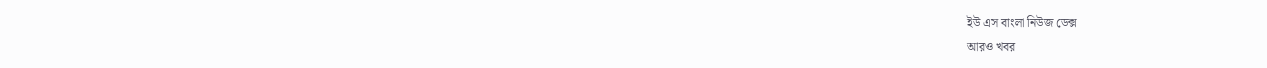ইউ এস বাংলা নিউজ ডেক্স
আরও খবর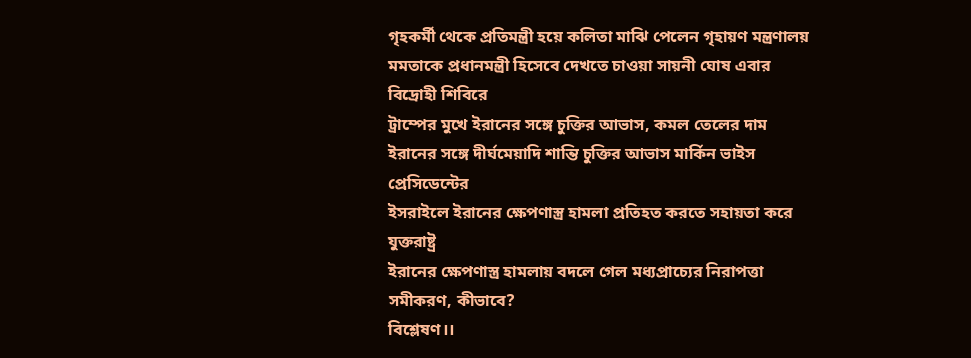গৃহকর্মী থেকে প্রতিমন্ত্রী হয়ে কলিতা মাঝি পেলেন গৃহায়ণ মন্ত্রণালয়
মমতাকে প্রধানমন্ত্রী হিসেবে দেখতে চাওয়া সায়নী ঘোষ এবার বিদ্রোহী শিবিরে
ট্রাম্পের মুখে ইরানের সঙ্গে চুক্তির আভাস, কমল তেলের দাম
ইরানের সঙ্গে দীর্ঘমেয়াদি শান্তি চুক্তির আভাস মার্কিন ভাইস প্রেসিডেন্টের
ইসরাইলে ইরানের ক্ষেপণাস্ত্র হামলা প্রতিহত করতে সহায়তা করে যুক্তরাষ্ট্র
ইরানের ক্ষেপণাস্ত্র হামলায় বদলে গেল মধ্যপ্রাচ্যের নিরাপত্তা সমীকরণ, কীভাবে?
বিশ্লেষণ।।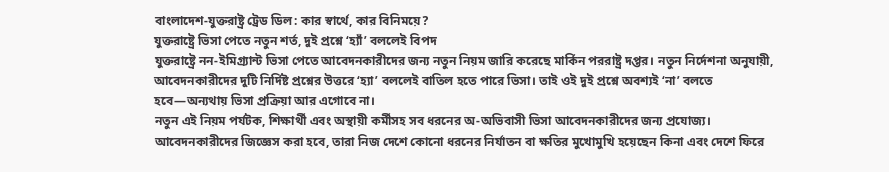বাংলাদেশ-যুক্তরাষ্ট্র ট্রেড ডিল: কার স্বার্থে, কার বিনিময়ে?
যুক্তরাষ্ট্রে ভিসা পেতে নতুন শর্ত, দুই প্রশ্নে ‘হ্যাঁ’ বললেই বিপদ
যুক্তরাষ্ট্রে নন-ইমিগ্র্যান্ট ভিসা পেতে আবেদনকারীদের জন্য নতুন নিয়ম জারি করেছে মার্কিন পররাষ্ট্র দপ্তর। নতুন নির্দেশনা অনুযায়ী, আবেদনকারীদের দুটি নির্দিষ্ট প্রশ্নের উত্তরে ‘হ্যা’ বললেই বাতিল হতে পারে ভিসা। তাই ওই দুই প্রশ্নে অবশ্যই ‘না’ বলতে হবে—অন্যথায় ভিসা প্রক্রিয়া আর এগোবে না।
নতুন এই নিয়ম পর্যটক, শিক্ষার্থী এবং অস্থায়ী কর্মীসহ সব ধরনের অ-অভিবাসী ভিসা আবেদনকারীদের জন্য প্রযোজ্য। আবেদনকারীদের জিজ্ঞেস করা হবে, তারা নিজ দেশে কোনো ধরনের নির্যাতন বা ক্ষতির মুখোমুখি হয়েছেন কিনা এবং দেশে ফিরে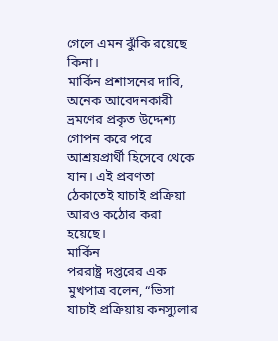গেলে এমন ঝুঁকি রয়েছে কিনা।
মার্কিন প্রশাসনের দাবি, অনেক আবেদনকারী ভ্রমণের প্রকৃত উদ্দেশ্য গোপন করে পরে আশ্রয়প্রার্থী হিসেবে থেকে যান। এই প্রবণতা ঠেকাতেই যাচাই প্রক্রিয়া আরও কঠোর করা হয়েছে।
মার্কিন
পররাষ্ট্র দপ্তরের এক মুখপাত্র বলেন, “ভিসা যাচাই প্রক্রিয়ায় কনস্যুলার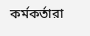কর্মকর্তারা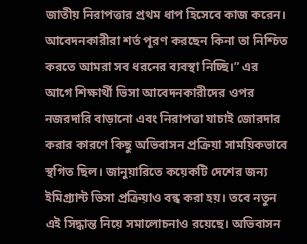জাতীয় নিরাপত্তার প্রথম ধাপ হিসেবে কাজ করেন। আবেদনকারীরা শর্ত পূরণ করছেন কিনা তা নিশ্চিত করতে আমরা সব ধরনের ব্যবস্থা নিচ্ছি।” এর আগে শিক্ষার্থী ভিসা আবেদনকারীদের ওপর নজরদারি বাড়ানো এবং নিরাপত্তা যাচাই জোরদার করার কারণে কিছু অভিবাসন প্রক্রিয়া সাময়িকভাবে স্থগিত ছিল। জানুয়ারিতে কয়েকটি দেশের জন্য ইমিগ্র্যান্ট ভিসা প্রক্রিয়াও বন্ধ করা হয়। তবে নতুন এই সিদ্ধান্ত নিয়ে সমালোচনাও রয়েছে। অভিবাসন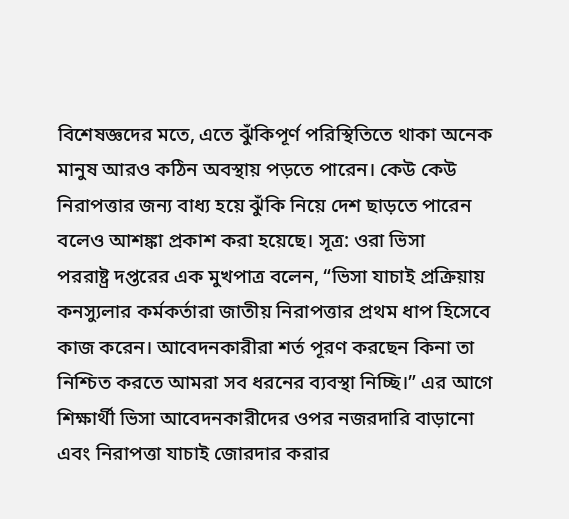বিশেষজ্ঞদের মতে, এতে ঝুঁকিপূর্ণ পরিস্থিতিতে থাকা অনেক মানুষ আরও কঠিন অবস্থায় পড়তে পারেন। কেউ কেউ নিরাপত্তার জন্য বাধ্য হয়ে ঝুঁকি নিয়ে দেশ ছাড়তে পারেন বলেও আশঙ্কা প্রকাশ করা হয়েছে। সূত্র: ওরা ভিসা
পররাষ্ট্র দপ্তরের এক মুখপাত্র বলেন, “ভিসা যাচাই প্রক্রিয়ায় কনস্যুলার কর্মকর্তারা জাতীয় নিরাপত্তার প্রথম ধাপ হিসেবে কাজ করেন। আবেদনকারীরা শর্ত পূরণ করছেন কিনা তা নিশ্চিত করতে আমরা সব ধরনের ব্যবস্থা নিচ্ছি।” এর আগে শিক্ষার্থী ভিসা আবেদনকারীদের ওপর নজরদারি বাড়ানো এবং নিরাপত্তা যাচাই জোরদার করার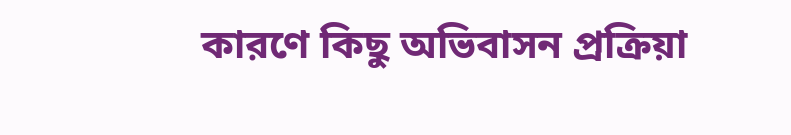কারণে কিছু অভিবাসন প্রক্রিয়া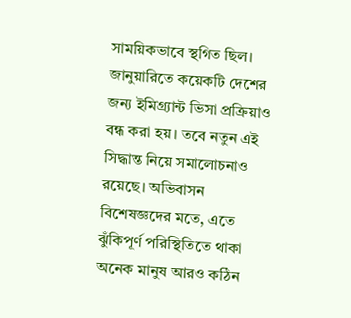সাময়িকভাবে স্থগিত ছিল। জানুয়ারিতে কয়েকটি দেশের জন্য ইমিগ্র্যান্ট ভিসা প্রক্রিয়াও বন্ধ করা হয়। তবে নতুন এই সিদ্ধান্ত নিয়ে সমালোচনাও রয়েছে। অভিবাসন বিশেষজ্ঞদের মতে, এতে ঝুঁকিপূর্ণ পরিস্থিতিতে থাকা অনেক মানুষ আরও কঠিন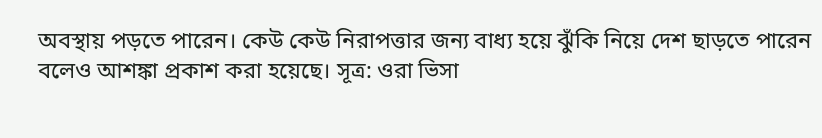অবস্থায় পড়তে পারেন। কেউ কেউ নিরাপত্তার জন্য বাধ্য হয়ে ঝুঁকি নিয়ে দেশ ছাড়তে পারেন বলেও আশঙ্কা প্রকাশ করা হয়েছে। সূত্র: ওরা ভিসা